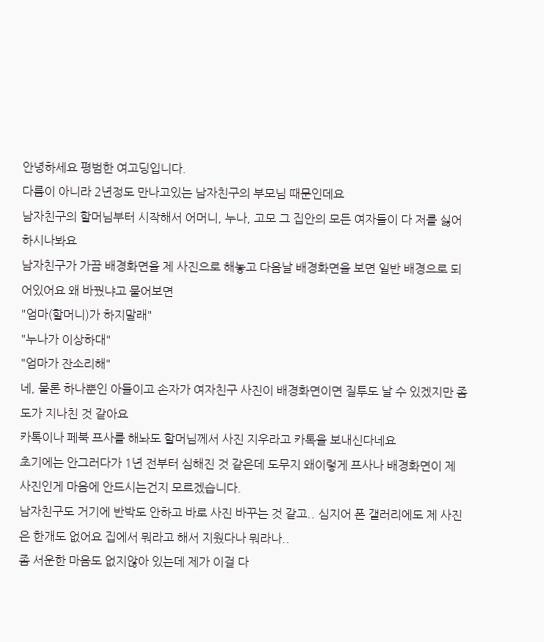안녕하세요 평범한 여고딩입니다.
다름이 아니라 2년정도 만나고있는 남자친구의 부모님 때문인데요
남자친구의 할머님부터 시작해서 어머니, 누나, 고모 그 집안의 모든 여자들이 다 저를 싫어하시나봐요
남자친구가 가끔 배경화면을 제 사진으로 해놓고 다음날 배경화면을 보면 일반 배경으로 되어있어요 왜 바꿨냐고 물어보면
"엄마(할머니)가 하지말래"
"누나가 이상하대"
"엄마가 잔소리해"
네, 물론 하나뿐인 아들이고 손자가 여자친구 사진이 배경화면이면 질투도 날 수 있겠지만 좀 도가 지나친 것 같아요
카톡이나 페북 프사를 해놔도 할머님께서 사진 지우라고 카톡을 보내신다네요
초기에는 안그러다가 1년 전부터 심해진 것 같은데 도무지 왜이렇게 프사나 배경화면이 제 사진인게 마음에 안드시는건지 모르겠습니다.
남자친구도 거기에 반박도 안하고 바로 사진 바꾸는 것 같고.. 심지어 폰 갤러리에도 제 사진은 한개도 없어요 집에서 뭐라고 해서 지웠다나 뭐라나..
좀 서운한 마음도 없지않아 있는데 제가 이걸 다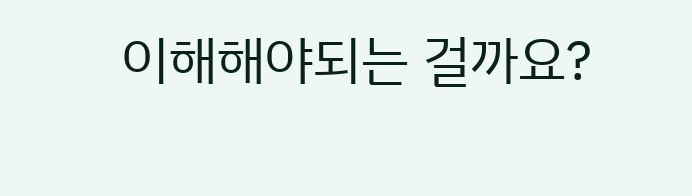이해해야되는 걸까요?